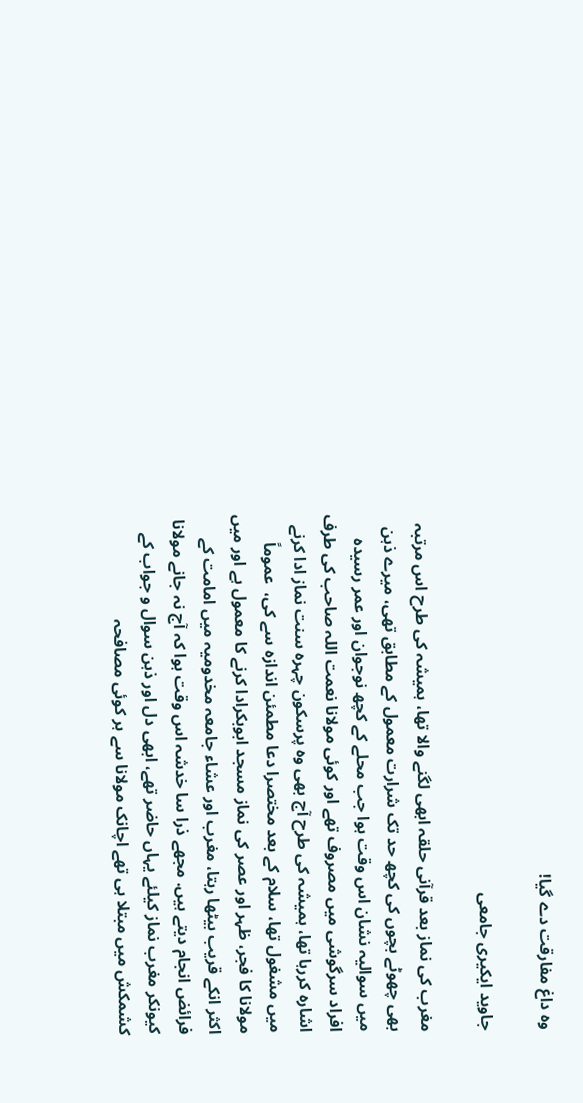وہ داغ مفارقت دے گیا!

جاويد ایکیری جامعی

مغرب کی نماز بعد قرآنی حلقہ ابھی لگنے والا تھا، ہمیشہ کی طرح اس مرتبہ بھی چھوٹے بچوں کی کچھ حد تک شرارت معمول کے مطابق تھی، میرے ذہن میں سوالیہ نشان اس وقت ہوا جب محلے کے کچھ نوجوان اور عمر رسیدہ افراد سرگوشی میں مصروف تھے اور کوئی مولانا نعمت اللہ صاحب کی طرف اشارہ کررہا تھا، ہمیشہ کی طرح آج بھی وہ پرسکون چہرہ سنت نماز ادا کرنے میں مشغول تھا، سلام کے بعد مختصرا دعا مطمئن اندازہ سے کی،  عموماً مولانا کا فجر، ظہر اور عصر کی نماز مسجد ابوبکرادا کرنے کا معمول ہے اور میں اکثر انکے قریب بیٹھا رہتا، مغرب اور عشاء جامعہ مخدومیہ میں امامت کے فرائض انجام دیتے ہیں. مجھے ذرا سا خدشہ اس وقت ہوا کہ آج نہ جانے مولانا کیونکر مغرب نماز کیلئے یہاں حاضر تھے، ابھی دل اور ذہن سوال و جواب کے کشمکش میں مبتلا ہی تھے اچانک مولانا سے ہر کوئی مصافحہ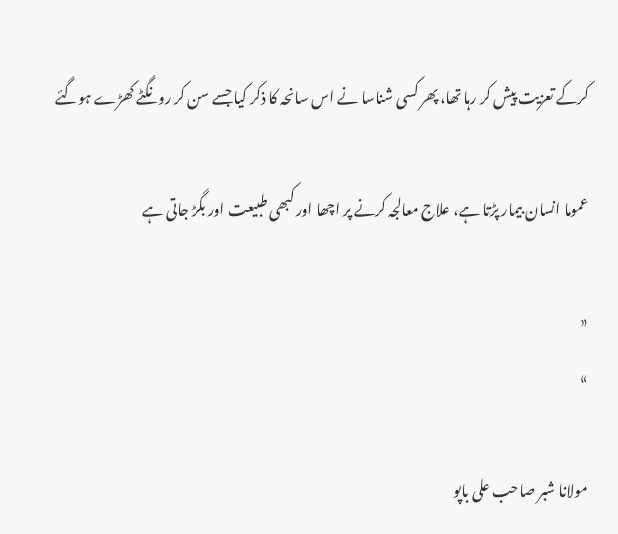کرکے تعزیت پیش کر رہا تھا، پھر کسی شناسا نے اس سانحہ کا ذکر کیا جسے سن کر رونگٹے کھڑے ہوگئے

عموما انسان بیمار پڑتا ہے، علاج معالجہ کرنے پر اچھا اور کبھی طبیعت اور بگڑ جاتی ہے

«
»

مولانا شبر صاحب علی باپو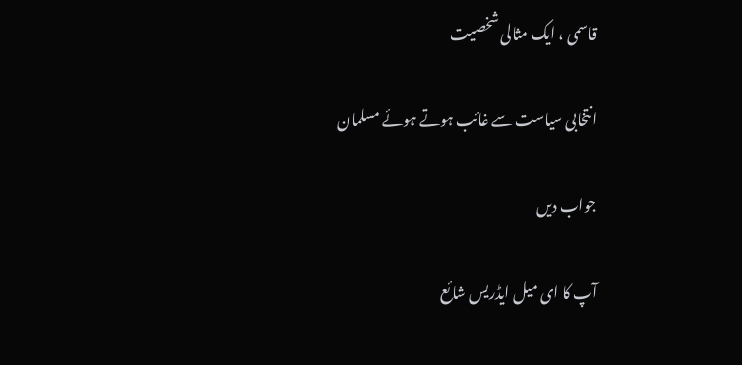قاسمی ، ایک مثالی شخصیت

انتخابی سیاست سے غائب ہوتے ہوئے مسلمان

جواب دیں

آپ کا ای میل ایڈریس شائع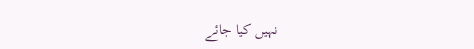نہیں کیا جائے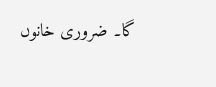گا۔ ضروری خانوں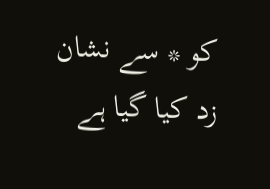کو * سے نشان زد کیا گیا ہے